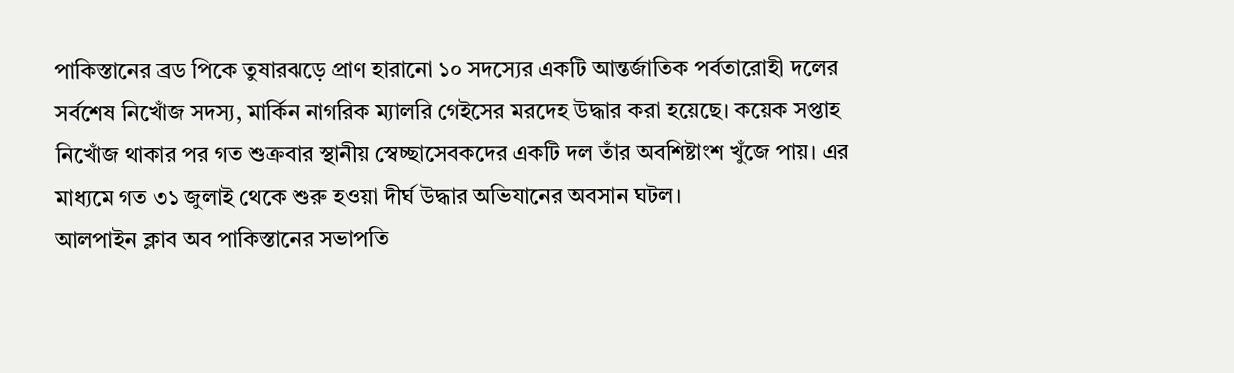পাকিস্তানের ব্রড পিকে তুষারঝড়ে প্রাণ হারানো ১০ সদস্যের একটি আন্তর্জাতিক পর্বতারোহী দলের সর্বশেষ নিখোঁজ সদস্য, মার্কিন নাগরিক ম্যালরি গেইসের মরদেহ উদ্ধার করা হয়েছে। কয়েক সপ্তাহ নিখোঁজ থাকার পর গত শুক্রবার স্থানীয় স্বেচ্ছাসেবকদের একটি দল তাঁর অবশিষ্টাংশ খুঁজে পায়। এর মাধ্যমে গত ৩১ জুলাই থেকে শুরু হওয়া দীর্ঘ উদ্ধার অভিযানের অবসান ঘটল।
আলপাইন ক্লাব অব পাকিস্তানের সভাপতি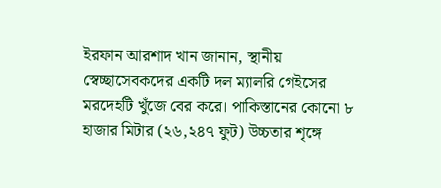ইরফান আরশাদ খান জানান, স্থানীয় স্বেচ্ছাসেবকদের একটি দল ম্যালরি গেইসের মরদেহটি খুঁজে বের করে। পাকিস্তানের কোনো ৮ হাজার মিটার (২৬,২৪৭ ফুট) উচ্চতার শৃঙ্গে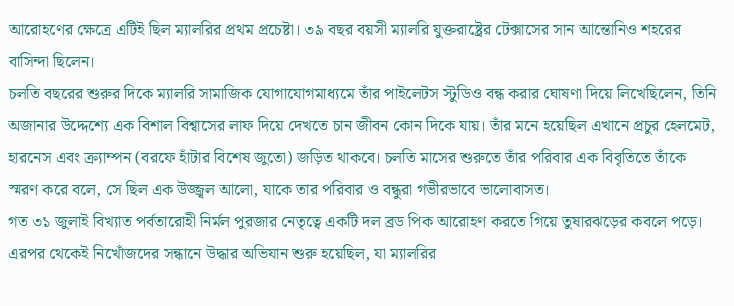আরোহণের ক্ষেত্রে এটিই ছিল ম্যালরির প্রথম প্রচেষ্টা। ৩৯ বছর বয়সী ম্যালরি যুক্তরাষ্ট্রের টেক্সাসের সান আন্তোনিও শহরের বাসিন্দা ছিলেন।
চলতি বছরের শুরুর দিকে ম্যালরি সামাজিক যোগাযোগমাধ্যমে তাঁর পাইলেটস স্টুডিও বন্ধ করার ঘোষণা দিয়ে লিখেছিলেন, তিনি অজানার উদ্দেশ্যে এক বিশাল বিশ্বাসের লাফ দিয়ে দেখতে চান জীবন কোন দিকে যায়। তাঁর মনে হয়েছিল এখানে প্রচুর হেলমেট, হারনেস এবং ক্র্যাম্পন (বরফে হাঁটার বিশেষ জুতো) জড়িত থাকবে। চলতি মাসের শুরুতে তাঁর পরিবার এক বিবৃতিতে তাঁকে স্মরণ করে বলে, সে ছিল এক উজ্জ্বল আলো, যাকে তার পরিবার ও বন্ধুরা গভীরভাবে ভালোবাসত।
গত ৩১ জুলাই বিখ্যাত পর্বতারোহী নির্মল পুরজার নেতৃত্বে একটি দল ব্রড পিক আরোহণ করতে গিয়ে তুষারঝড়ের কবলে পড়ে। এরপর থেকেই নিখোঁজদের সন্ধানে উদ্ধার অভিযান শুরু হয়েছিল, যা ম্যালরির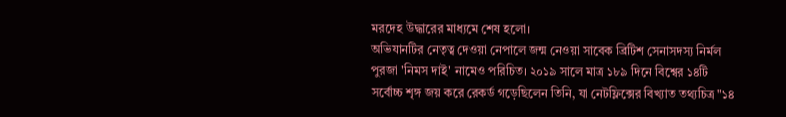মরদেহ উদ্ধারের মাধ্যমে শেষ হলো।
অভিযানটির নেতৃত্ব দেওয়া নেপালে জন্ম নেওয়া সাবেক ব্রিটিশ সেনাসদস্য নির্মল পুরজা 'নিমস দাই' নামেও পরিচিত। ২০১৯ সালে মাত্র ১৮৯ দিনে বিশ্বের ১৪টি সর্বোচ্চ শৃঙ্গ জয় করে রেকর্ড গড়েছিলেন তিনি, যা নেটফ্লিক্সের বিখ্যাত তথ্যচিত্র "১৪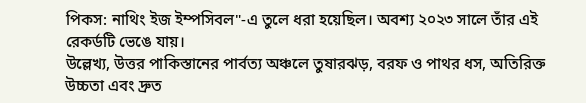পিকস: নাথিং ইজ ইম্পসিবল"-এ তুলে ধরা হয়েছিল। অবশ্য ২০২৩ সালে তাঁর এই রেকর্ডটি ভেঙে যায়।
উল্লেখ্য, উত্তর পাকিস্তানের পার্বত্য অঞ্চলে তুষারঝড়, বরফ ও পাথর ধস, অতিরিক্ত উচ্চতা এবং দ্রুত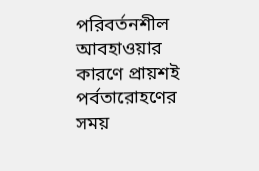পরিবর্তনশীল আবহাওয়ার কারণে প্রায়শই পর্বতারোহণের সময়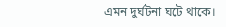এমন দুর্ঘটনা ঘটে থাকে।